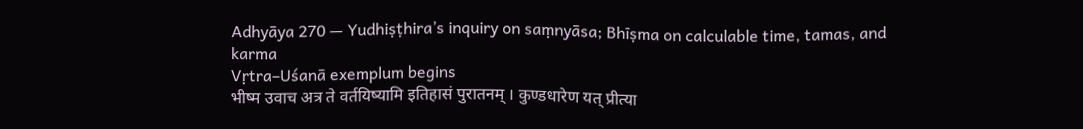Adhyāya 270 — Yudhiṣṭhira’s inquiry on saṃnyāsa; Bhīṣma on calculable time, tamas, and karma
Vṛtra–Uśanā exemplum begins
भीष्म उवाच अत्र ते वर्तयिष्यामि इतिहासं पुरातनम् । कुण्डधारेण यत् प्रीत्या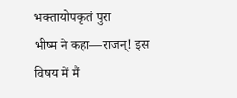भक्तायोपकृतं पुरा
भीष्म ने कहा—राजन्! इस विषय में मैं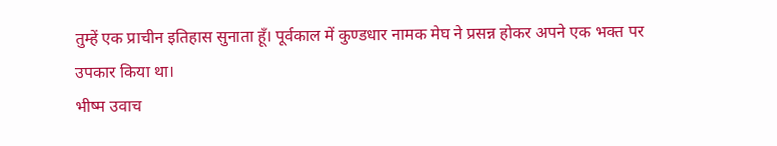तुम्हें एक प्राचीन इतिहास सुनाता हूँ। पूर्वकाल में कुण्डधार नामक मेघ ने प्रसन्न होकर अपने एक भक्त पर उपकार किया था।
भीष्म उवाच